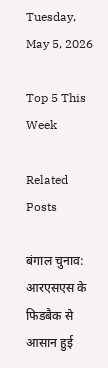Tuesday, May 5, 2026

Top 5 This Week

Related Posts

बंगाल चुनाव: आरएसएस के फिडबैक से आसान हुई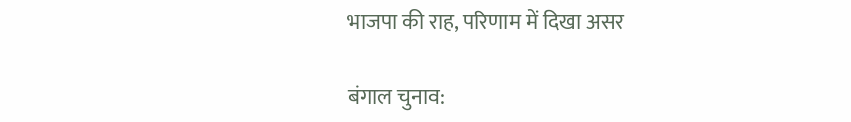भाजपा की राह, परिणाम में दिखा असर

बंगाल चुनाव: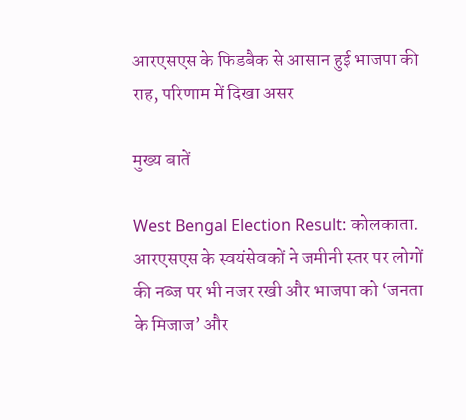आरएसएस के फिडबैक से आसान हुई भाजपा की राह, परिणाम में दिखा असर

मुख्य बातें

West Bengal Election Result: कोलकाता. आरएसएस के स्वयंसेवकों ने जमीनी स्तर पर लोगों की नब्ज पर भी नजर रखी और भाजपा को ‘जनता के मिजाज’ और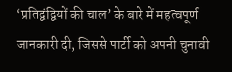‘प्रतिद्वंद्वियों की चाल’ के बारे में महत्वपूर्ण जानकारी दी, जिससे पार्टी को अपनी चुनावी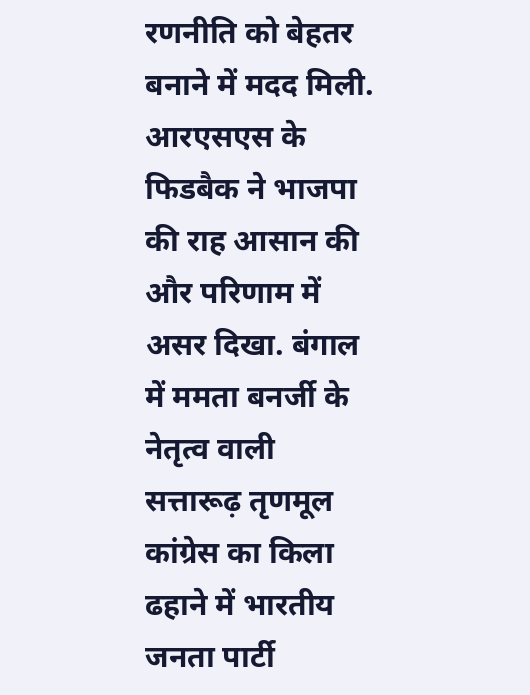रणनीति को बेहतर बनाने में मदद मिली. आरएसएस के फिडबैक ने भाजपा की राह आसान की और परिणाम में असर दिखा. बंगाल में ममता बनर्जी के नेतृत्व वाली सत्तारूढ़ तृणमूल कांग्रेस का किला ढहाने में भारतीय जनता पार्टी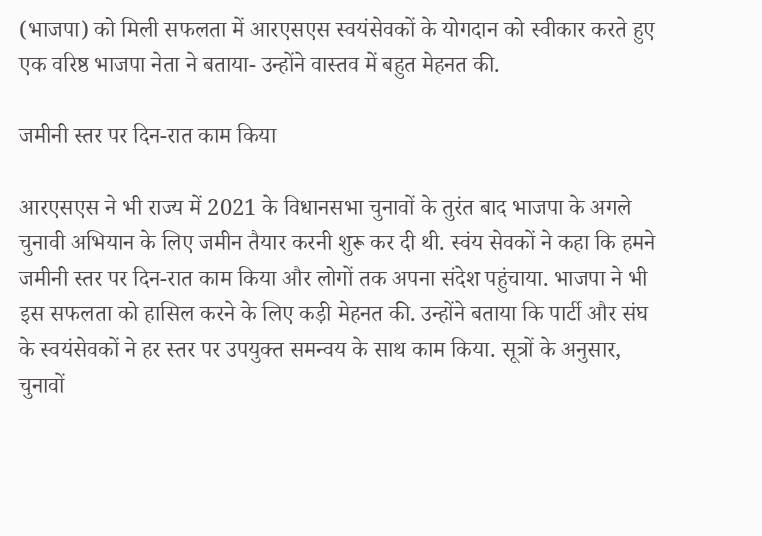(भाजपा) को मिली सफलता में आरएसएस स्वयंसेवकों के योगदान को स्वीकार करते हुए एक वरिष्ठ भाजपा नेता ने बताया- उन्होंने वास्तव में बहुत मेहनत की.

जमीनी स्तर पर दिन-रात काम किया

आरएसएस ने भी राज्य में 2021 के विधानसभा चुनावों के तुरंत बाद भाजपा के अगले चुनावी अभियान के लिए जमीन तैयार करनी शुरू कर दी थी. स्वंय सेवकों ने कहा कि हमने जमीनी स्तर पर दिन-रात काम किया और लोगों तक अपना संदेश पहुंचाया. भाजपा ने भी इस सफलता को हासिल करने के लिए कड़ी मेहनत की. उन्होंने बताया कि पार्टी और संघ के स्वयंसेवकों ने हर स्तर पर उपयुक्त समन्वय के साथ काम किया. सूत्रों के अनुसार, चुनावों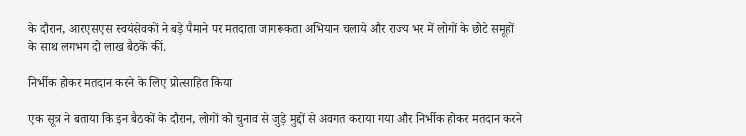के दौरान, आरएसएस स्वयंसेवकों ने बड़े पैमाने पर मतदाता जागरूकता अभियान चलाये और राज्य भर में लोगों के छोटे समूहों के साथ लगभग दो लाख बैठकें कीं.

निर्भीक होकर मतदान करने के लिए प्रोत्साहित किया

एक सूत्र ने बताया कि इन बैठकों के दौरान, लोगों को चुनाव से जुड़े मुद्दों से अवगत कराया गया और निर्भीक होकर मतदान करने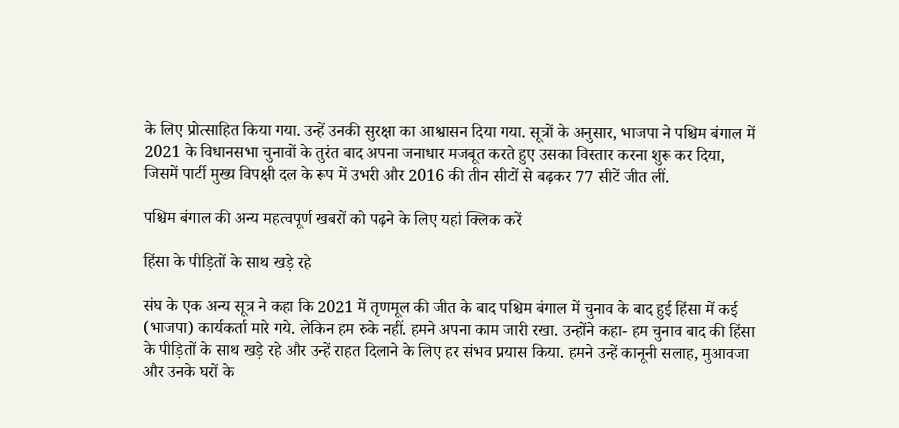के लिए प्रोत्साहित किया गया. उन्हें उनकी सुरक्षा का आश्वासन दिया गया. सूत्रों के अनुसार, भाजपा ने पश्चिम बंगाल में 2021 के विधानसभा चुनावों के तुरंत बाद अपना जनाधार मजबूत करते हुए उसका विस्तार करना शुरू कर दिया, जिसमें पार्टी मुख्य विपक्षी दल के रूप में उभरी और 2016 की तीन सीटों से बढ़कर 77 सीटें जीत लीं.

पश्चिम बंगाल की अन्य महत्वपूर्ण खबरों को पढ़ने के लिए यहां क्लिक करें

हिंसा के पीड़ितों के साथ खड़े रहे

संघ के एक अन्य सूत्र ने कहा कि 2021 में तृणमूल की जीत के बाद पश्चिम बंगाल में चुनाव के बाद हुई हिंसा में कई (भाजपा) कार्यकर्ता मारे गये. लेकिन हम रुके नहीं. हमने अपना काम जारी रखा. उन्होंने कहा- हम चुनाव बाद की हिंसा के पीड़ितों के साथ खड़े रहे और उन्हें राहत दिलाने के लिए हर संभव प्रयास किया. हमने उन्हें कानूनी सलाह, मुआवजा और उनके घरों के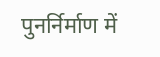पुनर्निर्माण में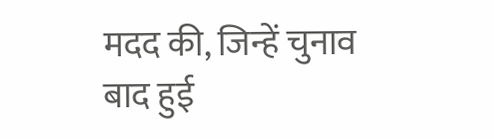मदद की, जिन्हें चुनाव बाद हुई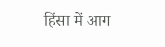हिंसा में आग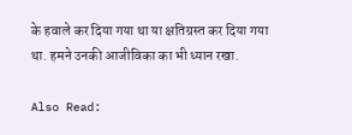के हवाले कर दिया गया था या क्षतिग्रस्त कर दिया गया था. हमने उनकी आजीविका का भी ध्यान रखा.

Also Read: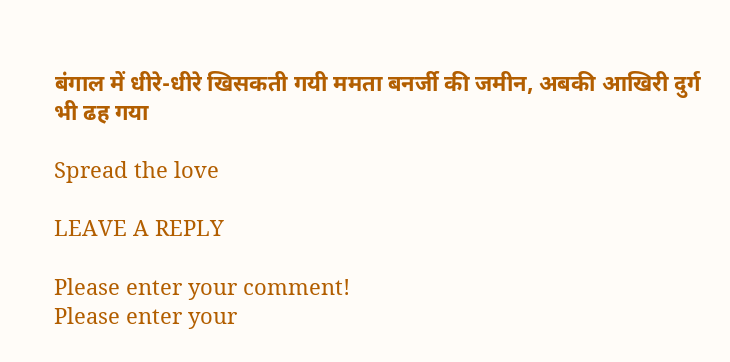बंगाल में धीरे-धीरे खिसकती गयी ममता बनर्जी की जमीन, अबकी आखिरी दुर्ग भी ढह गया

Spread the love

LEAVE A REPLY

Please enter your comment!
Please enter your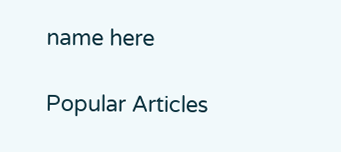name here

Popular Articles